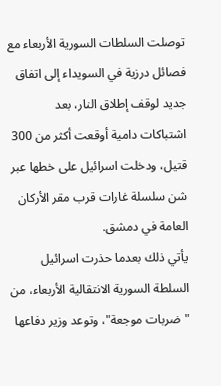توصلت السلطات السورية الأربعاء مع فصائل درزية في السويداء إلى اتفاق جديد لوقف إطلاق النار، بعد اشتباكات دامية أوقعت أكثر من 300 قتيل، ودخلت اسرائيل على خطها عبر شن سلسلة غارات قرب مقر الأركان العامة في دمشق.
يأتي ذلك بعدما حذرت اسرائيل السلطة السورية الانتقالية الأربعاء، من "ضربات موجعة"، وتوعد وزير دفاعها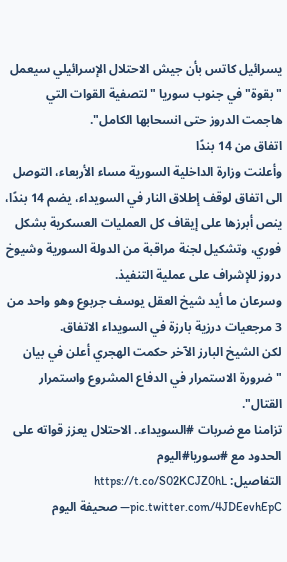يسرائيل كاتس بأن جيش الاحتلال الإسرائيلي سيعمل "بقوة" في جنوب سوريا "لتصفية القوات التي هاجمت الدروز حتى انسحابها الكامل".
اتفاق من 14 بندًا
وأعلنت وزارة الداخلية السورية مساء الأربعاء، التوصل الى اتفاق لوقف إطلاق النار في السويداء، يضم 14 بندًا، ينص أبرزها على إيقاف كل العمليات العسكرية بشكل فوري، وتشكيل لجنة مراقبة من الدولة السورية وشيوخ دروز للإشراف على عملية التنفيذ.
وسرعان ما أيد شيخ العقل يوسف جربوع وهو واحد من 3 مرجعيات درزية بارزة في السويداء الاتفاق.
لكن الشيخ البارز الآخر حكمت الهجري أعلن في بيان "ضرورة الاستمرار في الدفاع المشروع واستمرار القتال".
تزامنا مع ضربات #السويداء.. الاحتلال يعزز قواته على الحدود مع #سوريا#اليوم
التفاصيل: https://t.co/S02KCJZ0hL pic.twitter.com/4JDEevhEpC— صحيفة اليوم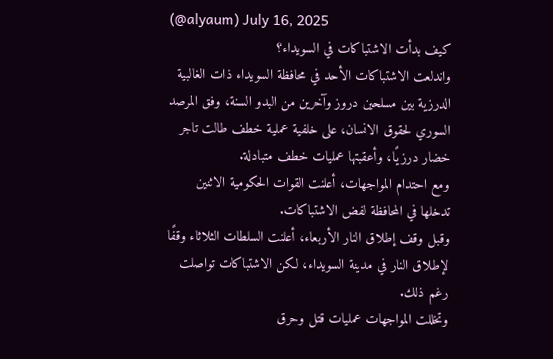(@alyaum) July 16, 2025
كيف بدأت الاشتباكات في السويداء؟
واندلعت الاشتباكات الأحد في محافظة السويداء ذات الغالبية الدرزية بين مسلحين دروز وآخرين من البدو السنة، وفق المرصد السوري لحقوق الانسان، على خلفية عملية خطف طالت تاجر خضار درزيًا، وأعقبتها عمليات خطف متبادلة.
ومع احتدام المواجهات، أعلنت القوات الحكومية الاثنين تدخلها في المحافظة لفض الاشتباكات.
وقبل وقف إطلاق النار الأربعاء، أعلنت السلطات الثلاثاء وقفًا لإطلاق النار في مدينة السويداء، لكن الاشتباكات تواصلت رغم ذلك.
وتخللت المواجهات عمليات قتل وحرق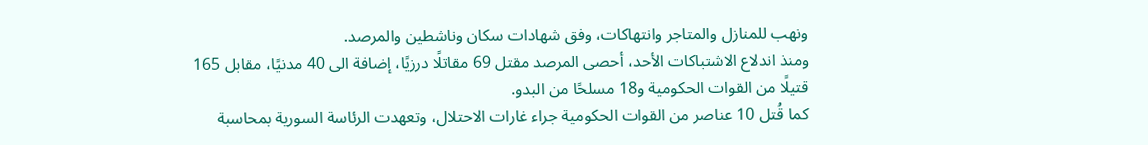ونهب للمنازل والمتاجر وانتهاكات، وفق شهادات سكان وناشطين والمرصد.
ومنذ اندلاع الاشتباكات الأحد، أحصى المرصد مقتل 69 مقاتلًا درزيًا، إضافة الى 40 مدنيًا، مقابل 165 قتيلًا من القوات الحكومية و18 مسلحًا من البدو.
كما قُتل 10 عناصر من القوات الحكومية جراء غارات الاحتلال، وتعهدت الرئاسة السورية بمحاسبة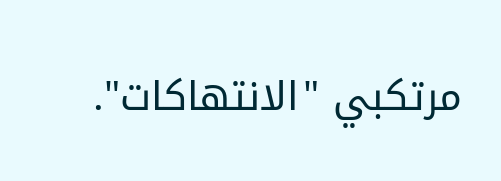مرتكبي "الانتهاكات".